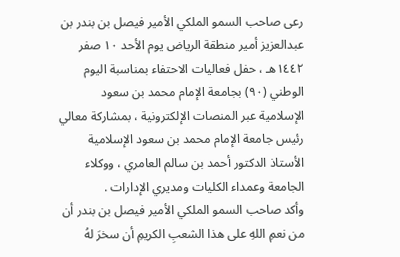رعى صاحب السمو الملكي الأمير فيصل بن بندر بن عبدالعزيز أمير منطقة الرياض يوم الأحد ١٠ صفر ١٤٤٢هـ ، حفل فعاليات الاحتفاء بمناسبة اليوم الوطني (٩٠) بجامعة الإمام محمد بن سعود الإسلامية عبر المنصات الإلكترونية ، بمشاركة معالي رئيس جامعة الإمام محمد بن سعود الإسلامية الأستاذ الدكتور أحمد بن سالم العامري ، ووكلاء الجامعة وعمداء الكليات ومديري الإدارات .
وأكد صاحب السمو الملكي الأمير فيصل بن بندر أن من نعمِ اللهِ على هذا الشعبِ الكريمِ أن سخرَ لهُ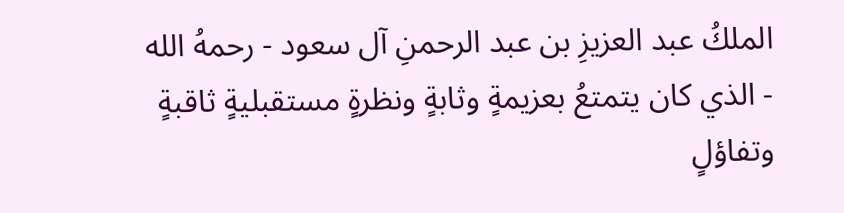الملكُ عبد العزيزِ بن عبد الرحمنِ آل سعود - رحمهُ الله - الذي كان يتمتعُ بعزيمةٍ وثابةٍ ونظرةٍ مستقبليةٍ ثاقبةٍ وتفاؤلٍ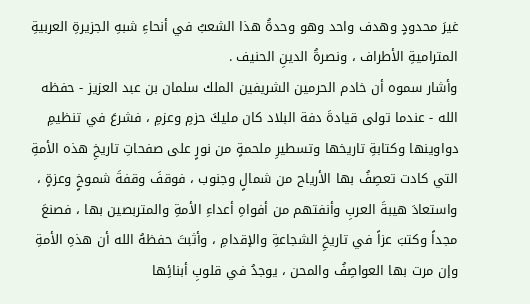غيرَ محدودٍ وهدف واحد وهو وحدةُ هذا الشعبُ في أنحاءِ شبهِ الجزيرةِ العربيةِ المتراميةِ الأطراف ، ونصرةُ الدينِ الحنيف .
وأشار سموه أن خادم الحرمين الشريفين الملك سلمان بن عبد العزيز - حفظه الله - عندما تولى قيادةَ دفة البلاد كان مليكَ حزمِ وعزمِ ، فشرعَ في تنظيمِ دواوينها وكتابةِ تاريخها وتسطيرِ ملحمةٍ من نورٍ على صفحاتِ تاريخِ هذه الأمةِ التي كادت تعصِفُ بها الأرياح من شمالٍ وجنوب ، فوقفَ وقفةَ شموخٍ وعزةٍ ، واستعادَ هيبةَ العربِ وأنفتهم من أفواهِ أعداءِ الأمةِ والمتربصين بها ، فصنعَ مجداً وكتبَ عزاً في تاريخِ الشجاعةِ والإقدامِ ، وأثبتَ حفظهُ الله أن هذهِ الأمةِ وإن مرت بها العواصِفُ والمحن ، يوجدُ في قلوبِ أبنائِها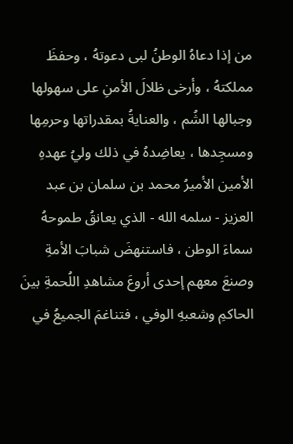من إذا دعاهُ الوطنُ لبى دعوتهُ ، وحفظَ مملكتهُ ، وأرخى ظلالَ الأمنِ على سهولها وجبالها الشُم ، والعنايةُ بمقدراتها وحرمِها ومسجِدها ، يعاضِدهُ في ذلك وليُ عهدهِ الأمين الأميرُ محمد بن سلمان بن عبد العزيز - سلمه الله - الذي يعانقُ طموحهُ سماءَ الوطن ، فاستنهضَ شبابَ الأمةِ وصنعَ معهم إحدى أروعَ مشاهدِ اللُحمةِ بينَ الحاكمِ وشعبهِ الوفي ، فتناغمَ الجميعُ في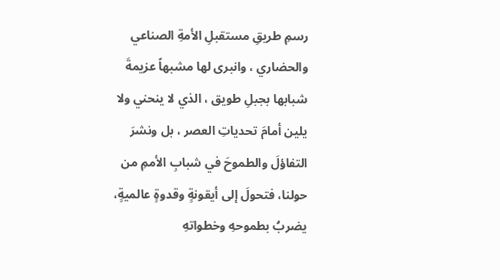رسمِ طريقِ مستقبلِ الأمةِ الصناعي والحضاري ، وانبرى لها مشبهاً عزيمةَ شبابها بجبلِ طويق ، الذي لا ينحني ولا يلين أمامَ تحدياتِ العصر ، بل ونشرَ التفاؤلَ والطموحَ في شبابِ الأممِ من حولنا، فتحولَ إلى أيقونةٍ وقدوةٍ عالميةٍ، يضربُ بطموحهِ وخطواتهِ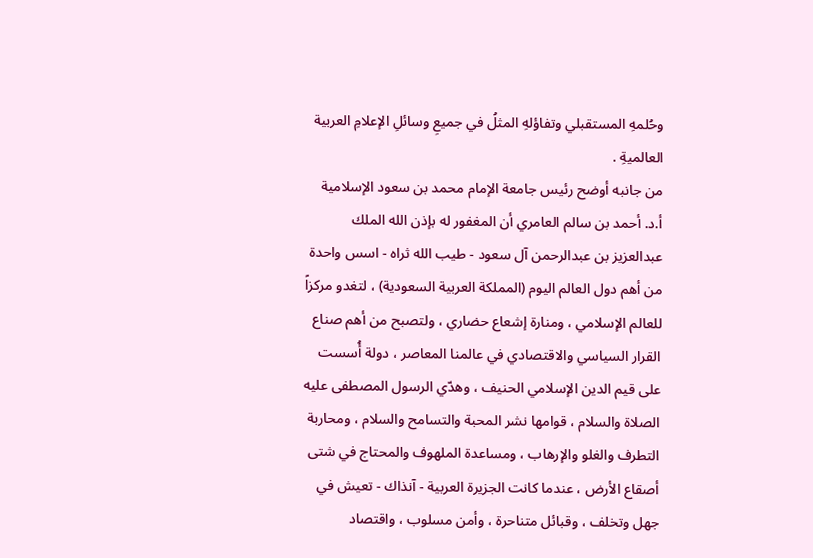وحُلمهِ المستقبلي وتفاؤلهِ المثلُ في جميعِ وسائلِ الإعلامِ العربية العالميةِ .
من جانبه أوضح رئيس جامعة الإمام محمد بن سعود الإسلامية أ.د. أحمد بن سالم العامري أن المغفور له بإذن الله الملك عبدالعزيز بن عبدالرحمن آل سعود - طيب الله ثراه - اسس واحدة من أهم دول العالم اليوم (المملكة العربية السعودية) ، لتغدو مركزاً للعالم الإسلامي ، ومنارة إشعاع حضاري ، ولتصبح من أهم صناع القرار السياسي والاقتصادي في عالمنا المعاصر ، دولة أُسست على قيم الدين الإسلامي الحنيف ، وهدّي الرسول المصطفى عليه الصلاة والسلام ، قوامها نشر المحبة والتسامح والسلام ، ومحاربة التطرف والغلو والإرهاب ، ومساعدة الملهوف والمحتاج في شتى أصقاع الأرض ، عندما كانت الجزيرة العربية - آنذاك - تعيش في جهل وتخلف ، وقبائل متناحرة ، وأمن مسلوب ، واقتصاد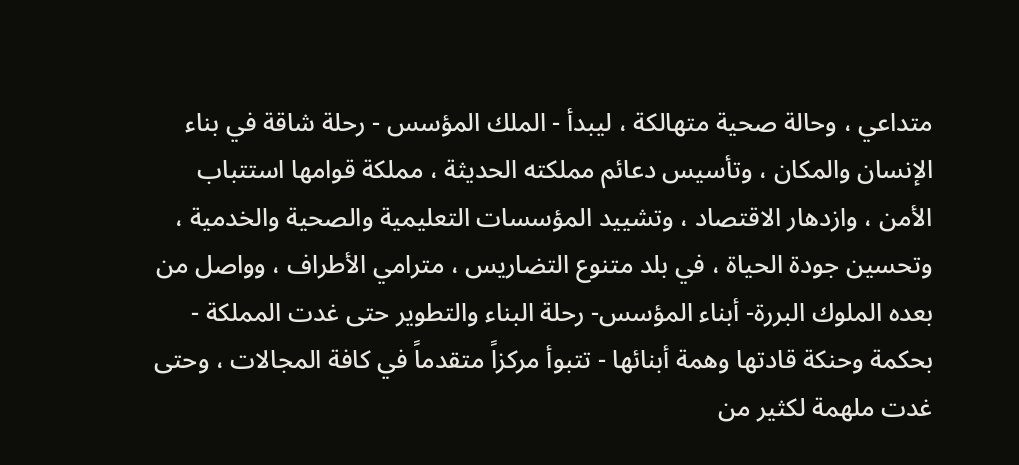متداعي ، وحالة صحية متهالكة ، ليبدأ - الملك المؤسس - رحلة شاقة في بناء الإنسان والمكان ، وتأسيس دعائم مملكته الحديثة ، مملكة قوامها استتباب الأمن ، وازدهار الاقتصاد ، وتشييد المؤسسات التعليمية والصحية والخدمية ، وتحسين جودة الحياة ، في بلد متنوع التضاريس ، مترامي الأطراف ، وواصل من بعده الملوك البررة- أبناء المؤسس- رحلة البناء والتطوير حتى غدت المملكة - بحكمة وحنكة قادتها وهمة أبنائها - تتبوأ مركزاً متقدماً في كافة المجالات ، وحتى غدت ملهمة لكثير من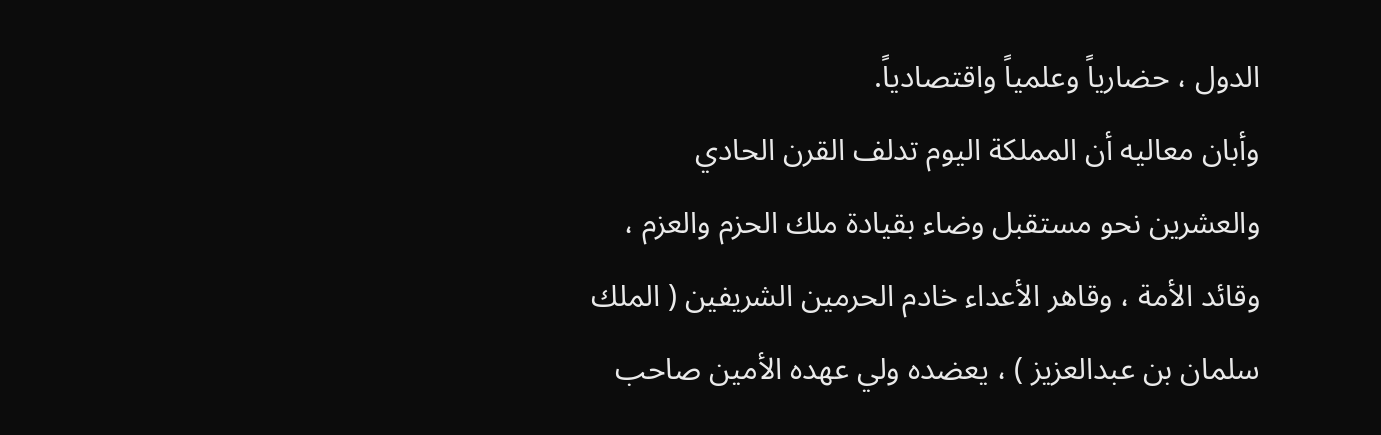الدول ، حضارياً وعلمياً واقتصادياً.
وأبان معاليه أن المملكة اليوم تدلف القرن الحادي والعشرين نحو مستقبل وضاء بقيادة ملك الحزم والعزم ، وقائد الأمة ، وقاهر الأعداء خادم الحرمين الشريفين ( الملك سلمان بن عبدالعزيز ) ، يعضده ولي عهده الأمين صاحب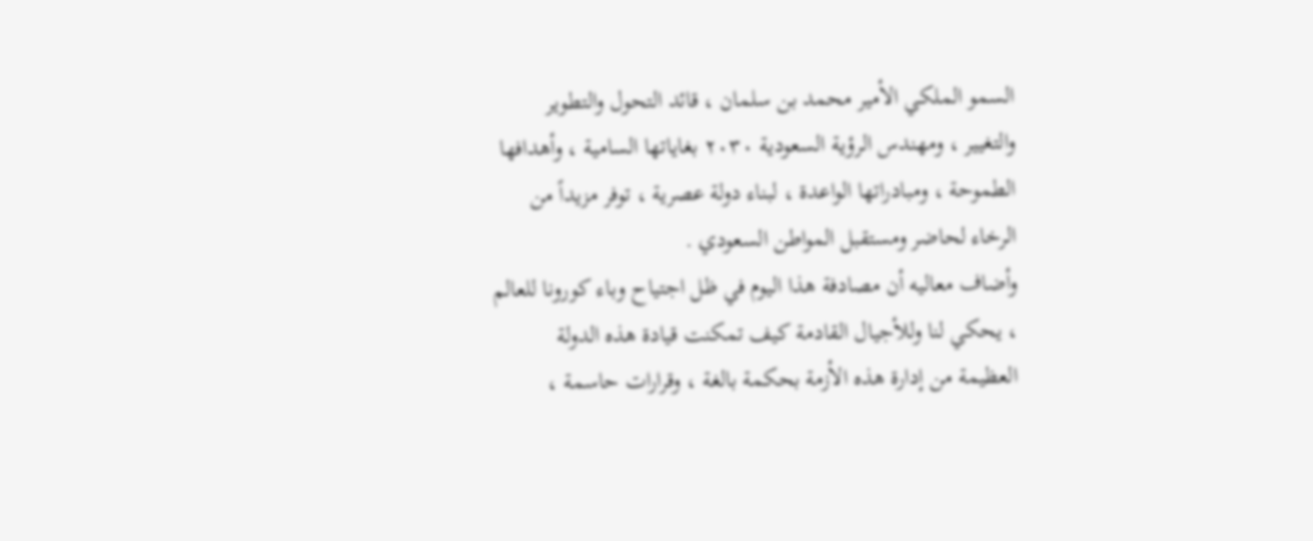السمو الملكي الأمير محمد بن سلمان ، قائد التحول والتطوير والتغيير ، ومهندس الرؤية السعودية ٢٠٣٠ بغاياتها السامية ، وأهدافها الطموحة ، ومبادراتها الواعدة ، لبناء دولة عصرية ، توفر مزيداً من الرخاء لحاضر ومستقبل المواطن السعودي .
وأضاف معاليه أن مصادفة هذا اليوم في ظل اجتياح وباء كورونا للعالم ، يحكي لنا وللأجيال القادمة كيف تمكنت قيادة هذه الدولة العظيمة من إدارة هذه الأزمة بحكمة بالغة ، وقرارات حاسمة ،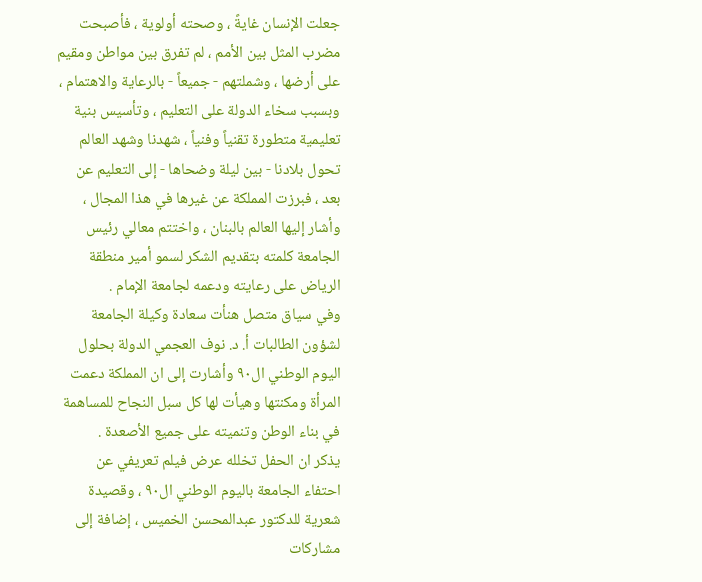جعلت الإنسان غايةً ، وصحته أولوية ، فأصبحت مضرب المثل بين الأمم ، لم تفرق بين مواطن ومقيم على أرضها ، وشملتهم - جميعاً - بالرعاية والاهتمام ، وبسبب سخاء الدولة على التعليم ، وتأسيس بنية تعليمية متطورة تقنياً وفنياً ، شهدنا وشهد العالم تحول بلادنا - بين ليلة وضحاها - إلى التعليم عن بعد ، فبرزت المملكة عن غيرها في هذا المجال ، وأشار إليها العالم بالبنان ، واختتم معالي رئيس الجامعة كلمته بتقديم الشكر لسمو أمير منطقة الرياض على رعايته ودعمه لجامعة الإمام .
وفي سياق متصل هنأت سعادة وكيلة الجامعة لشؤون الطالبات أ. د. نوف العجمي الدولة بحلول اليوم الوطني ال٩٠ وأشارت إلى ان المملكة دعمت المرأة ومكنتها وهيأت لها كل سبل النجاح للمساهمة في بناء الوطن وتنميته على جميع الأصعدة .
يذكر ان الحفل تخلله عرض فيلم تعريفي عن احتفاء الجامعة باليوم الوطني ال٩٠ ، وقصيدة شعرية للدكتور عبدالمحسن الخميس ، إضافة إلى مشاركات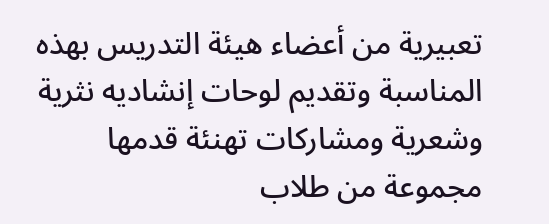تعبيرية من أعضاء هيئة التدريس بهذه المناسبة وتقديم لوحات إنشاديه نثرية وشعرية ومشاركات تهنئة قدمها مجموعة من طلاب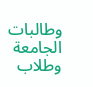وطالبات الجامعة وطلاب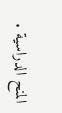المنح الدراسية .